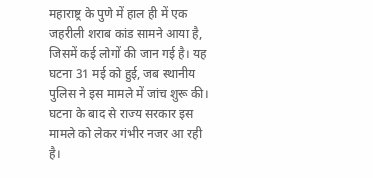महाराष्ट्र के पुणे में हाल ही में एक जहरीली शराब कांड सामने आया है, जिसमें कई लोगों की जान गई है। यह घटना 31 मई को हुई, जब स्थानीय पुलिस ने इस मामले में जांच शुरू की। घटना के बाद से राज्य सरकार इस मामले को लेकर गंभीर नजर आ रही है।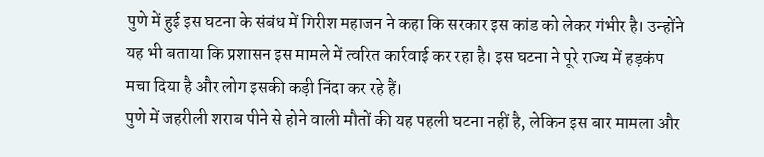पुणे में हुई इस घटना के संबंध में गिरीश महाजन ने कहा कि सरकार इस कांड को लेकर गंभीर है। उन्होंने यह भी बताया कि प्रशासन इस मामले में त्वरित कार्रवाई कर रहा है। इस घटना ने पूरे राज्य में हड़कंप मचा दिया है और लोग इसकी कड़ी निंदा कर रहे हैं।
पुणे में जहरीली शराब पीने से होने वाली मौतों की यह पहली घटना नहीं है, लेकिन इस बार मामला और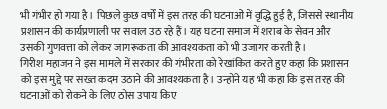भी गंभीर हो गया है। पिछले कुछ वर्षों में इस तरह की घटनाओं में वृद्धि हुई है, जिससे स्थानीय प्रशासन की कार्यप्रणाली पर सवाल उठ रहे हैं। यह घटना समाज में शराब के सेवन और उसकी गुणवत्ता को लेकर जागरूकता की आवश्यकता को भी उजागर करती है।
गिरीश महाजन ने इस मामले में सरकार की गंभीरता को रेखांकित करते हुए कहा कि प्रशासन को इस मुद्दे पर सख्त कदम उठाने की आवश्यकता है। उन्होंने यह भी कहा कि इस तरह की घटनाओं को रोकने के लिए ठोस उपाय किए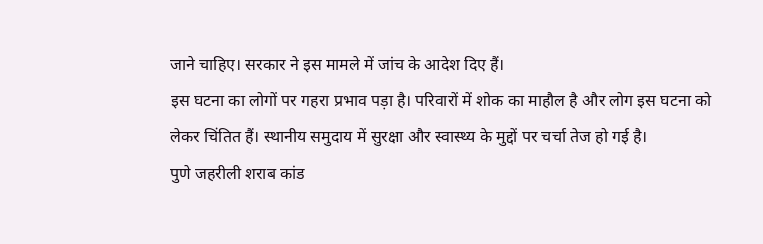जाने चाहिए। सरकार ने इस मामले में जांच के आदेश दिए हैं।
इस घटना का लोगों पर गहरा प्रभाव पड़ा है। परिवारों में शोक का माहौल है और लोग इस घटना को लेकर चिंतित हैं। स्थानीय समुदाय में सुरक्षा और स्वास्थ्य के मुद्दों पर चर्चा तेज हो गई है।
पुणे जहरीली शराब कांड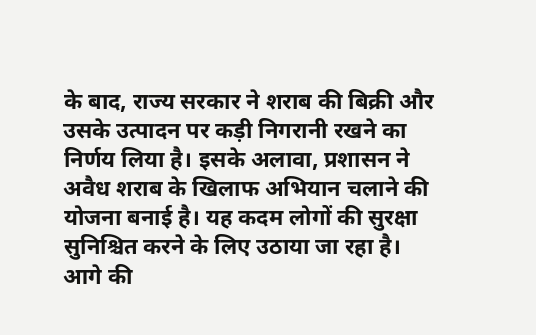के बाद, राज्य सरकार ने शराब की बिक्री और उसके उत्पादन पर कड़ी निगरानी रखने का निर्णय लिया है। इसके अलावा, प्रशासन ने अवैध शराब के खिलाफ अभियान चलाने की योजना बनाई है। यह कदम लोगों की सुरक्षा सुनिश्चित करने के लिए उठाया जा रहा है।
आगे की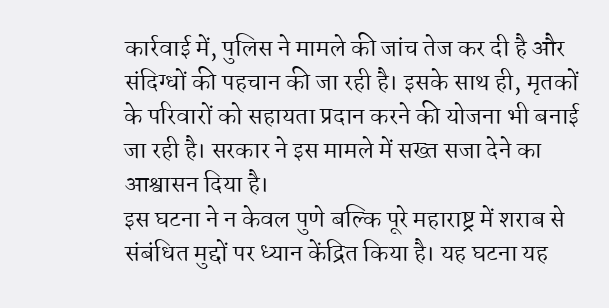कार्रवाई में, पुलिस ने मामले की जांच तेज कर दी है और संदिग्धों की पहचान की जा रही है। इसके साथ ही, मृतकों के परिवारों को सहायता प्रदान करने की योजना भी बनाई जा रही है। सरकार ने इस मामले में सख्त सजा देने का आश्वासन दिया है।
इस घटना ने न केवल पुणे बल्कि पूरे महाराष्ट्र में शराब से संबंधित मुद्दों पर ध्यान केंद्रित किया है। यह घटना यह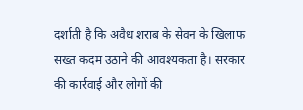दर्शाती है कि अवैध शराब के सेवन के खिलाफ सख्त कदम उठाने की आवश्यकता है। सरकार की कार्रवाई और लोगों की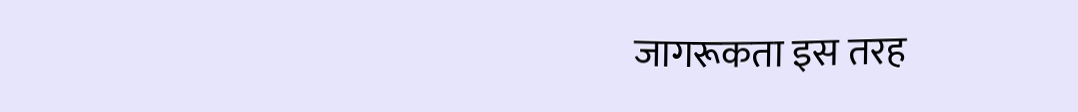जागरूकता इस तरह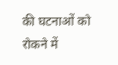की घटनाओं को रोकने में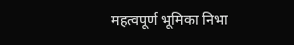महत्वपूर्ण भूमिका निभा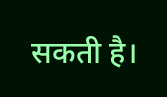सकती है।